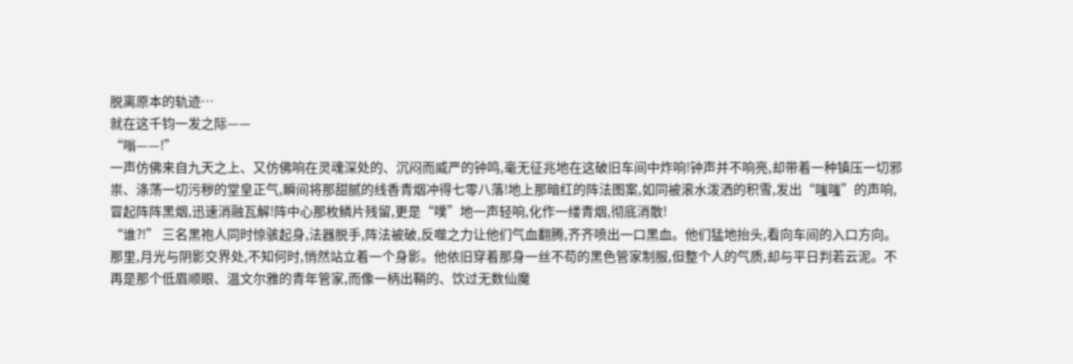脱离原本的轨迹…
就在这千钧一发之际——
“嗡——!”
一声仿佛来自九天之上、又仿佛响在灵魂深处的、沉闷而威严的钟鸣,毫无征兆地在这破旧车间中炸响!钟声并不响亮,却带着一种镇压一切邪祟、涤荡一切污秽的堂皇正气,瞬间将那甜腻的线香青烟冲得七零八落!地上那暗红的阵法图案,如同被滚水泼洒的积雪,发出“嗤嗤”的声响,冒起阵阵黑烟,迅速消融瓦解!阵中心那枚鳞片残留,更是“噗”地一声轻响,化作一缕青烟,彻底消散!
“谁?!” 三名黑袍人同时惊骇起身,法器脱手,阵法被破,反噬之力让他们气血翻腾,齐齐喷出一口黑血。他们猛地抬头,看向车间的入口方向。
那里,月光与阴影交界处,不知何时,悄然站立着一个身影。他依旧穿着那身一丝不苟的黑色管家制服,但整个人的气质,却与平日判若云泥。不再是那个低眉顺眼、温文尔雅的青年管家,而像一柄出鞘的、饮过无数仙魔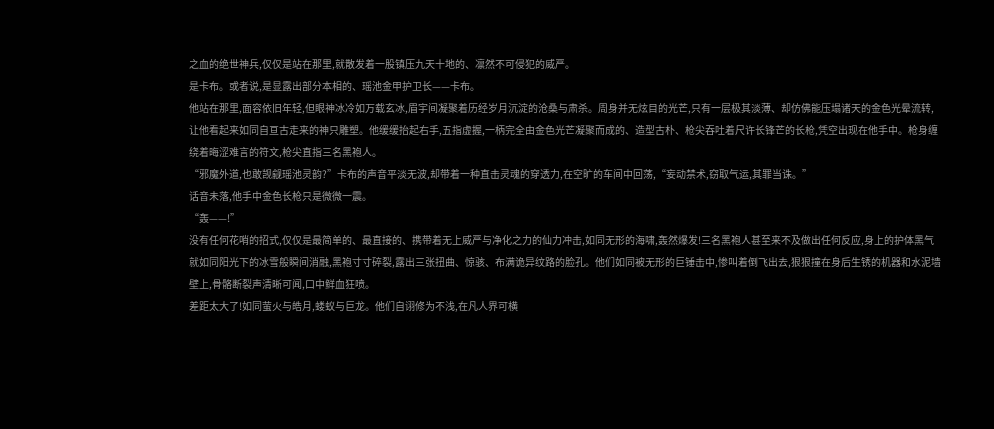之血的绝世神兵,仅仅是站在那里,就散发着一股镇压九天十地的、凛然不可侵犯的威严。
是卡布。或者说,是显露出部分本相的、瑶池金甲护卫长——卡布。
他站在那里,面容依旧年轻,但眼神冰冷如万载玄冰,眉宇间凝聚着历经岁月沉淀的沧桑与肃杀。周身并无炫目的光芒,只有一层极其淡薄、却仿佛能压塌诸天的金色光晕流转,让他看起来如同自亘古走来的神只雕塑。他缓缓抬起右手,五指虚握,一柄完全由金色光芒凝聚而成的、造型古朴、枪尖吞吐着尺许长锋芒的长枪,凭空出现在他手中。枪身缠绕着晦涩难言的符文,枪尖直指三名黑袍人。
“邪魔外道,也敢觊觎瑶池灵韵?”卡布的声音平淡无波,却带着一种直击灵魂的穿透力,在空旷的车间中回荡,“妄动禁术,窃取气运,其罪当诛。”
话音未落,他手中金色长枪只是微微一震。
“轰——!”
没有任何花哨的招式,仅仅是最简单的、最直接的、携带着无上威严与净化之力的仙力冲击,如同无形的海啸,轰然爆发!三名黑袍人甚至来不及做出任何反应,身上的护体黑气就如同阳光下的冰雪般瞬间消融,黑袍寸寸碎裂,露出三张扭曲、惊骇、布满诡异纹路的脸孔。他们如同被无形的巨锤击中,惨叫着倒飞出去,狠狠撞在身后生锈的机器和水泥墙壁上,骨骼断裂声清晰可闻,口中鲜血狂喷。
差距太大了!如同萤火与皓月,蝼蚁与巨龙。他们自诩修为不浅,在凡人界可横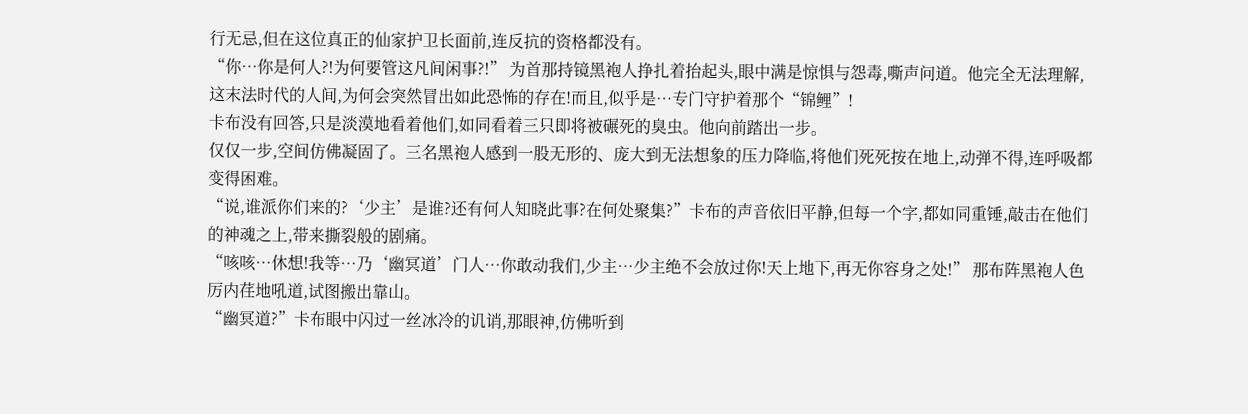行无忌,但在这位真正的仙家护卫长面前,连反抗的资格都没有。
“你…你是何人?!为何要管这凡间闲事?!” 为首那持镜黑袍人挣扎着抬起头,眼中满是惊惧与怨毒,嘶声问道。他完全无法理解,这末法时代的人间,为何会突然冒出如此恐怖的存在!而且,似乎是…专门守护着那个“锦鲤”!
卡布没有回答,只是淡漠地看着他们,如同看着三只即将被碾死的臭虫。他向前踏出一步。
仅仅一步,空间仿佛凝固了。三名黑袍人感到一股无形的、庞大到无法想象的压力降临,将他们死死按在地上,动弹不得,连呼吸都变得困难。
“说,谁派你们来的?‘少主’是谁?还有何人知晓此事?在何处聚集?”卡布的声音依旧平静,但每一个字,都如同重锤,敲击在他们的神魂之上,带来撕裂般的剧痛。
“咳咳…休想!我等…乃‘幽冥道’门人…你敢动我们,少主…少主绝不会放过你!天上地下,再无你容身之处!” 那布阵黑袍人色厉内荏地吼道,试图搬出靠山。
“幽冥道?”卡布眼中闪过一丝冰冷的讥诮,那眼神,仿佛听到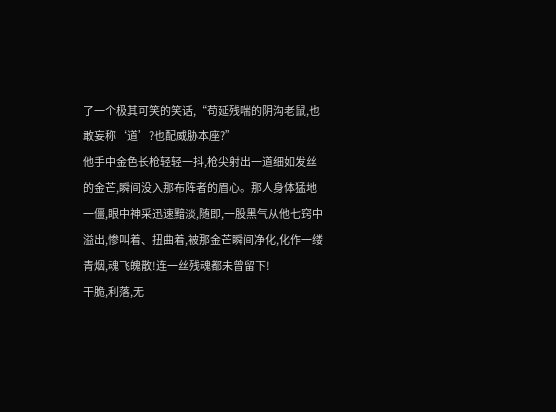了一个极其可笑的笑话,“苟延残喘的阴沟老鼠,也敢妄称‘道’?也配威胁本座?”
他手中金色长枪轻轻一抖,枪尖射出一道细如发丝的金芒,瞬间没入那布阵者的眉心。那人身体猛地一僵,眼中神采迅速黯淡,随即,一股黑气从他七窍中溢出,惨叫着、扭曲着,被那金芒瞬间净化,化作一缕青烟,魂飞魄散!连一丝残魂都未曾留下!
干脆,利落,无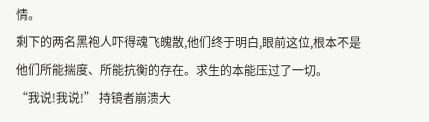情。
剩下的两名黑袍人吓得魂飞魄散,他们终于明白,眼前这位,根本不是他们所能揣度、所能抗衡的存在。求生的本能压过了一切。
“我说!我说!” 持镜者崩溃大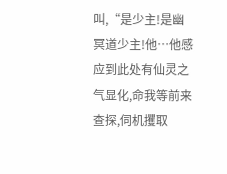叫,“是少主!是幽冥道少主!他…他感应到此处有仙灵之气显化,命我等前来查探,伺机攫取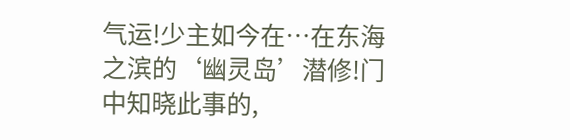气运!少主如今在…在东海之滨的‘幽灵岛’潜修!门中知晓此事的,